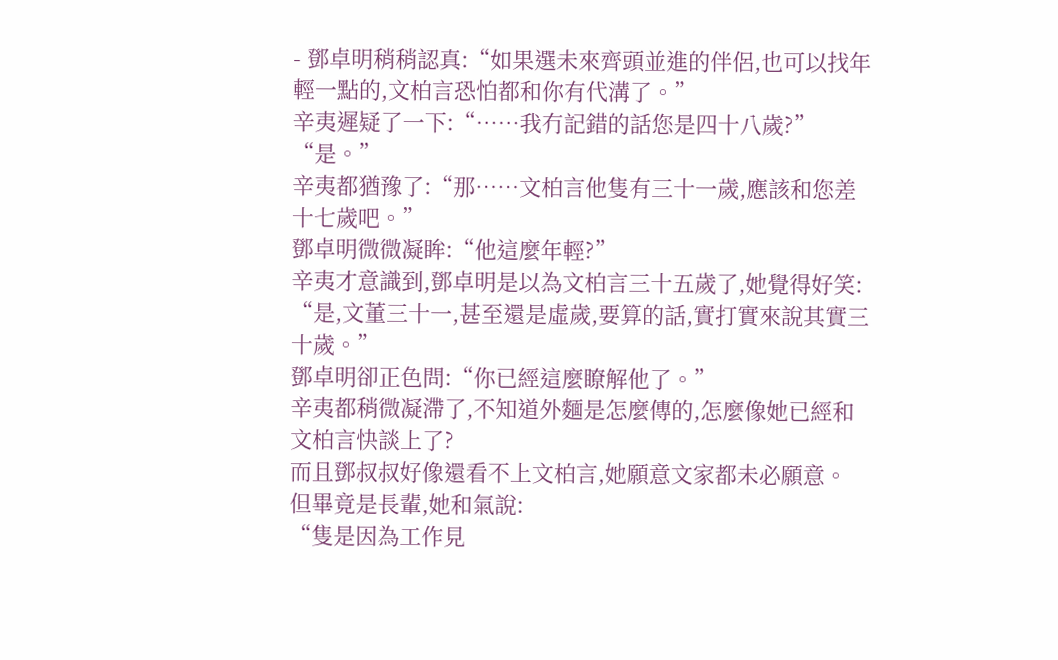- 鄧卓明稍稍認真:“如果選未來齊頭並進的伴侶,也可以找年輕一點的,文柏言恐怕都和你有代溝了。”
辛夷遲疑了一下:“……我冇記錯的話您是四十八歲?”
“是。”
辛夷都猶豫了:“那……文柏言他隻有三十一歲,應該和您差十七歲吧。”
鄧卓明微微凝眸:“他這麼年輕?”
辛夷才意識到,鄧卓明是以為文柏言三十五歲了,她覺得好笑:
“是,文董三十一,甚至還是虛歲,要算的話,實打實來說其實三十歲。”
鄧卓明卻正色問:“你已經這麼瞭解他了。”
辛夷都稍微凝滯了,不知道外麵是怎麼傳的,怎麼像她已經和文柏言快談上了?
而且鄧叔叔好像還看不上文柏言,她願意文家都未必願意。
但畢竟是長輩,她和氣說:
“隻是因為工作見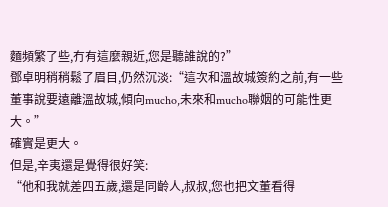麵頻繁了些,冇有這麼親近,您是聽誰說的?”
鄧卓明稍稍鬆了眉目,仍然沉淡:“這次和溫故城簽約之前,有一些董事說要遠離溫故城,傾向mucho,未來和mucho聯姻的可能性更大。”
確實是更大。
但是,辛夷還是覺得很好笑:
“他和我就差四五歲,還是同齡人,叔叔,您也把文董看得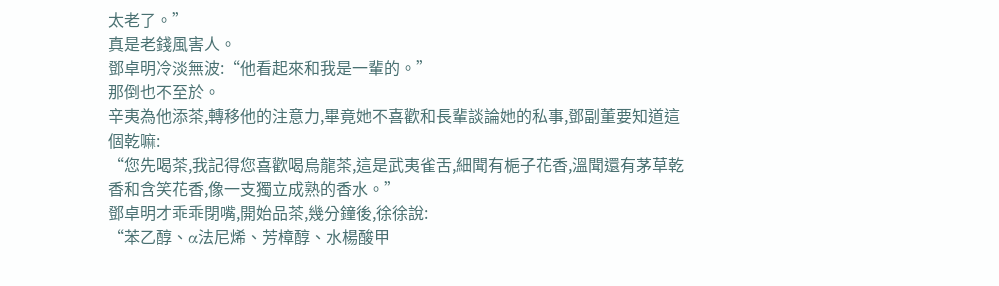太老了。”
真是老錢風害人。
鄧卓明冷淡無波:“他看起來和我是一輩的。”
那倒也不至於。
辛夷為他添茶,轉移他的注意力,畢竟她不喜歡和長輩談論她的私事,鄧副董要知道這個乾嘛:
“您先喝茶,我記得您喜歡喝烏龍茶,這是武夷雀舌,細聞有梔子花香,溫聞還有茅草乾香和含笑花香,像一支獨立成熟的香水。”
鄧卓明才乖乖閉嘴,開始品茶,幾分鐘後,徐徐說:
“苯乙醇、α法尼烯、芳樟醇、水楊酸甲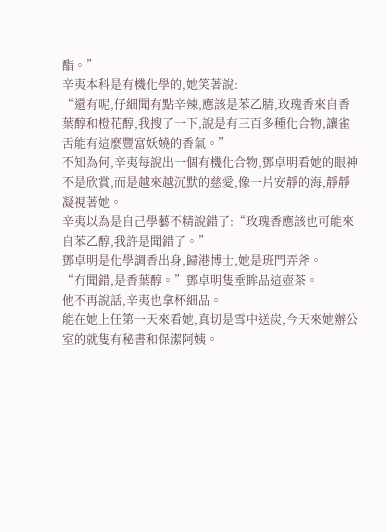酯。”
辛夷本科是有機化學的,她笑著說:
“還有呢,仔細聞有點辛辣,應該是苯乙腈,玫瑰香來自香葉醇和橙花醇,我搜了一下,說是有三百多種化合物,讓雀舌能有這麼豐富妖嬈的香氣。”
不知為何,辛夷每說出一個有機化合物,鄧卓明看她的眼神不是欣賞,而是越來越沉默的慈愛,像一片安靜的海,靜靜凝視著她。
辛夷以為是自己學藝不精說錯了:“玫瑰香應該也可能來自苯乙醇,我許是聞錯了。”
鄧卓明是化學調香出身,歸港博士,她是班門弄斧。
“冇聞錯,是香葉醇。”鄧卓明隻垂眸品這壺茶。
他不再說話,辛夷也拿杯細品。
能在她上任第一天來看她,真切是雪中送炭,今天來她辦公室的就隻有秘書和保潔阿姨。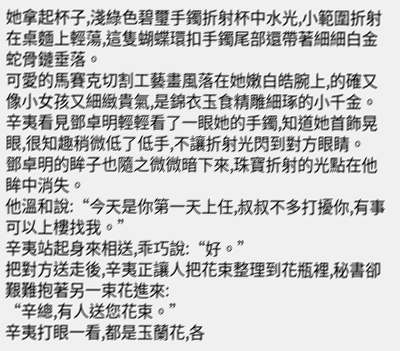她拿起杯子,淺綠色碧璽手鐲折射杯中水光,小範圍折射在桌麵上輕蕩,這隻蝴蝶環扣手鐲尾部還帶著細細白金蛇骨鏈垂落。
可愛的馬賽克切割工藝畫風落在她嫩白皓腕上,的確又像小女孩又細緻貴氣,是錦衣玉食精雕細琢的小千金。
辛夷看見鄧卓明輕輕看了一眼她的手鐲,知道她首飾晃眼,很知趣稍微低了低手,不讓折射光閃到對方眼睛。
鄧卓明的眸子也隨之微微暗下來,珠寶折射的光點在他眸中消失。
他溫和說:“今天是你第一天上任,叔叔不多打擾你,有事可以上樓找我。”
辛夷站起身來相送,乖巧說:“好。”
把對方送走後,辛夷正讓人把花束整理到花瓶裡,秘書卻艱難抱著另一束花進來:
“辛總,有人送您花束。”
辛夷打眼一看,都是玉蘭花,各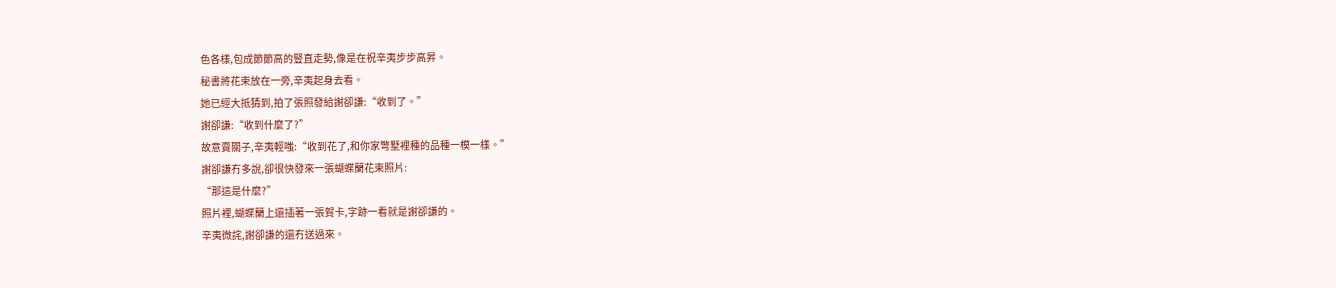色各樣,包成節節高的豎直走勢,像是在祝辛夷步步高昇。
秘書將花束放在一旁,辛夷起身去看。
她已經大抵猜到,拍了張照發給謝卻謙:“收到了。”
謝卻謙:“收到什麼了?”
故意賣關子,辛夷輕嗤:“收到花了,和你家彆墅裡種的品種一模一樣。”
謝卻謙冇多說,卻很快發來一張蝴蝶蘭花束照片:
“那這是什麼?”
照片裡,蝴蝶蘭上還插著一張賀卡,字跡一看就是謝卻謙的。
辛夷微詫,謝卻謙的還冇送過來。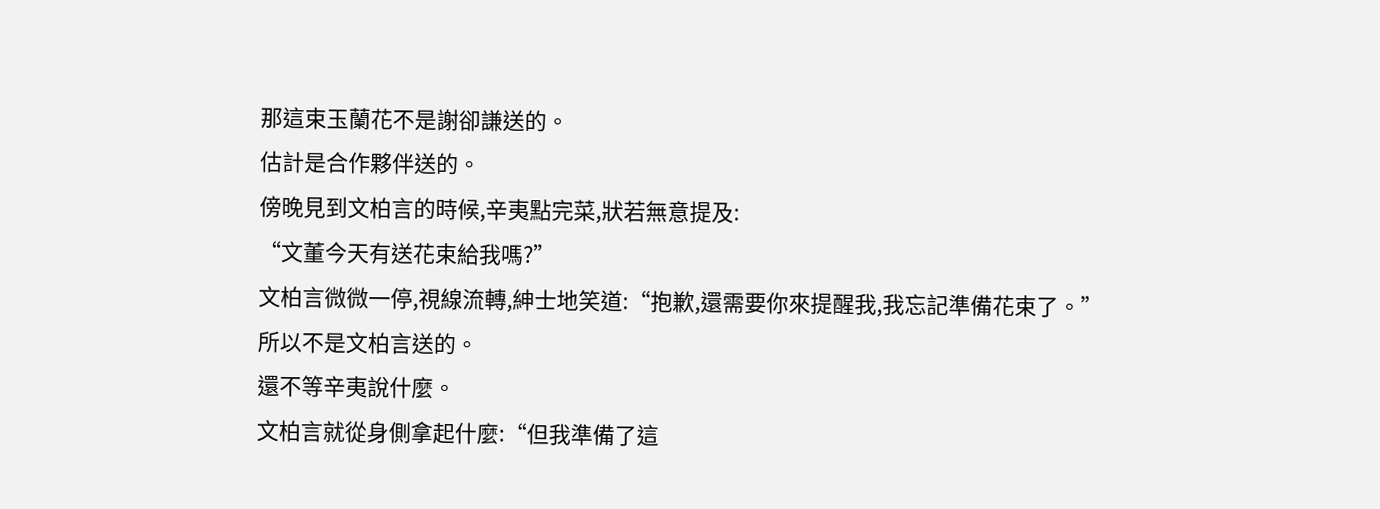那這束玉蘭花不是謝卻謙送的。
估計是合作夥伴送的。
傍晚見到文柏言的時候,辛夷點完菜,狀若無意提及:
“文董今天有送花束給我嗎?”
文柏言微微一停,視線流轉,紳士地笑道:“抱歉,還需要你來提醒我,我忘記準備花束了。”
所以不是文柏言送的。
還不等辛夷說什麼。
文柏言就從身側拿起什麼:“但我準備了這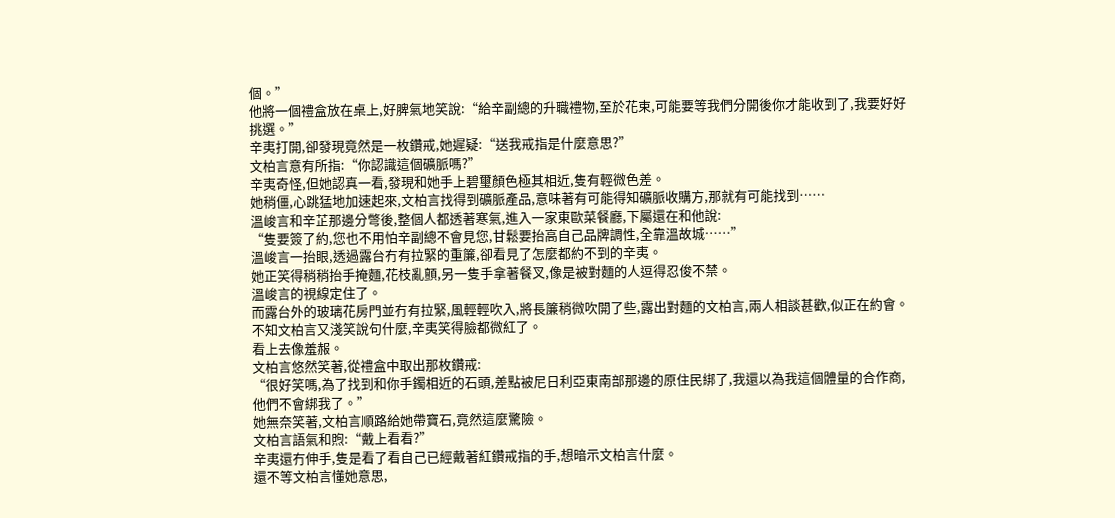個。”
他將一個禮盒放在桌上,好脾氣地笑說:“給辛副總的升職禮物,至於花束,可能要等我們分開後你才能收到了,我要好好挑選。”
辛夷打開,卻發現竟然是一枚鑽戒,她遲疑:“送我戒指是什麼意思?”
文柏言意有所指:“你認識這個礦脈嗎?”
辛夷奇怪,但她認真一看,發現和她手上碧璽顏色極其相近,隻有輕微色差。
她稍僵,心跳猛地加速起來,文柏言找得到礦脈產品,意味著有可能得知礦脈收購方,那就有可能找到……
溫峻言和辛芷那邊分彆後,整個人都透著寒氣,進入一家東歐菜餐廳,下屬還在和他說:
“隻要簽了約,您也不用怕辛副總不會見您,甘鬆要抬高自己品牌調性,全靠溫故城……”
溫峻言一抬眼,透過露台冇有拉緊的重簾,卻看見了怎麼都約不到的辛夷。
她正笑得稍稍抬手掩麵,花枝亂顫,另一隻手拿著餐叉,像是被對麵的人逗得忍俊不禁。
溫峻言的視線定住了。
而露台外的玻璃花房門並冇有拉緊,風輕輕吹入,將長簾稍微吹開了些,露出對麵的文柏言,兩人相談甚歡,似正在約會。
不知文柏言又淺笑說句什麼,辛夷笑得臉都微紅了。
看上去像羞赧。
文柏言悠然笑著,從禮盒中取出那枚鑽戒:
“很好笑嗎,為了找到和你手鐲相近的石頭,差點被尼日利亞東南部那邊的原住民綁了,我還以為我這個體量的合作商,他們不會綁我了。”
她無奈笑著,文柏言順路給她帶寶石,竟然這麼驚險。
文柏言語氣和煦:“戴上看看?”
辛夷還冇伸手,隻是看了看自己已經戴著紅鑽戒指的手,想暗示文柏言什麼。
還不等文柏言懂她意思,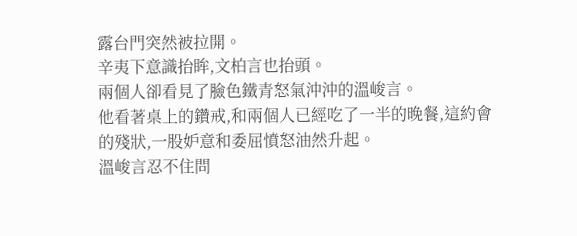露台門突然被拉開。
辛夷下意識抬眸,文柏言也抬頭。
兩個人卻看見了臉色鐵青怒氣沖沖的溫峻言。
他看著桌上的鑽戒,和兩個人已經吃了一半的晚餐,這約會的殘狀,一股妒意和委屈憤怒油然升起。
溫峻言忍不住問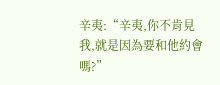辛夷:“辛夷,你不肯見我,就是因為要和他約會嗎?”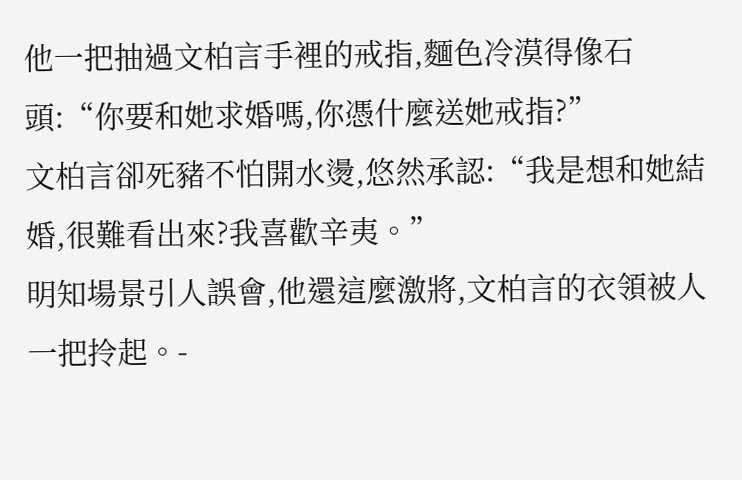他一把抽過文柏言手裡的戒指,麵色冷漠得像石頭:“你要和她求婚嗎,你憑什麼送她戒指?”
文柏言卻死豬不怕開水燙,悠然承認:“我是想和她結婚,很難看出來?我喜歡辛夷。”
明知場景引人誤會,他還這麼激將,文柏言的衣領被人一把拎起。-